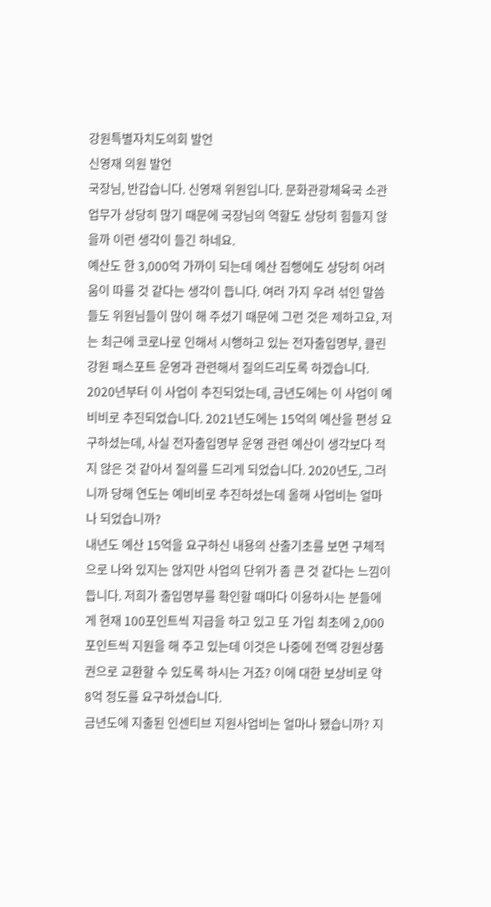강원특별자치도의회 발언
신영재 의원 발언
국장님, 반갑습니다. 신영재 위원입니다. 문화관광체육국 소관 업무가 상당히 많기 때문에 국장님의 역할도 상당히 힘들지 않을까 이런 생각이 들긴 하네요.
예산도 한 3,000억 가까이 되는데 예산 집행에도 상당히 어려움이 따를 것 같다는 생각이 듭니다. 여러 가지 우려 섞인 말씀들도 위원님들이 많이 해 주셨기 때문에 그런 것은 제하고요, 저는 최근에 코로나로 인해서 시행하고 있는 전자출입명부, 클린강원 패스포트 운영과 관련해서 질의드리도록 하겠습니다. 2020년부터 이 사업이 추진되었는데, 금년도에는 이 사업이 예비비로 추진되었습니다. 2021년도에는 15억의 예산을 편성 요구하셨는데, 사실 전자출입명부 운영 관련 예산이 생각보다 적지 않은 것 같아서 질의를 드리게 되었습니다. 2020년도, 그러니까 당해 연도는 예비비로 추진하셨는데 올해 사업비는 얼마나 되었습니까?
내년도 예산 15억을 요구하신 내용의 산출기초를 보면 구체적으로 나와 있지는 않지만 사업의 단위가 좀 큰 것 같다는 느낌이 듭니다. 저희가 출입명부를 확인할 때마다 이용하시는 분들에게 현재 100포인트씩 지급을 하고 있고 또 가입 최초에 2,000포인트씩 지원을 해 주고 있는데 이것은 나중에 전액 강원상품권으로 교환할 수 있도록 하시는 거죠? 이에 대한 보상비로 약 8억 정도를 요구하셨습니다.
금년도에 지출된 인센티브 지원사업비는 얼마나 됐습니까? 지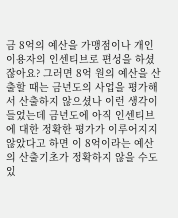금 8억의 예산을 가맹점이나 개인 이용자의 인센티브로 편성을 하셨잖아요? 그러면 8억 원의 예산을 산출할 때는 금년도의 사업을 평가해서 산출하지 않으셨나 이런 생각이 들었는데 금년도에 아직 인센티브에 대한 정확한 평가가 이루어지지 않았다고 하면 이 8억이라는 예산의 산출기초가 정확하지 않을 수도 있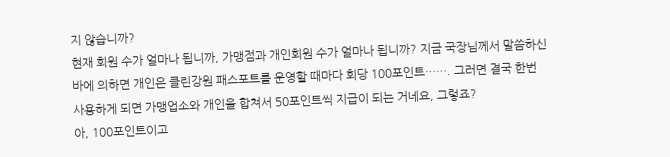지 않습니까?
현재 회원 수가 얼마나 됩니까, 가맹점과 개인회원 수가 얼마나 됩니까? 지금 국장님께서 말씀하신 바에 의하면 개인은 클린강원 패스포트를 운영할 때마다 회당 100포인트……. 그러면 결국 한번 사용하게 되면 가맹업소와 개인을 합쳐서 50포인트씩 지급이 되는 거네요, 그렇죠?
아, 100포인트이고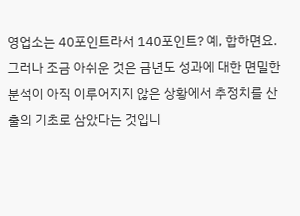영업소는 40포인트라서 140포인트? 예, 합하면요. 그러나 조금 아쉬운 것은 금년도 성과에 대한 면밀한 분석이 아직 이루어지지 않은 상황에서 추정치를 산출의 기초로 삼았다는 것입니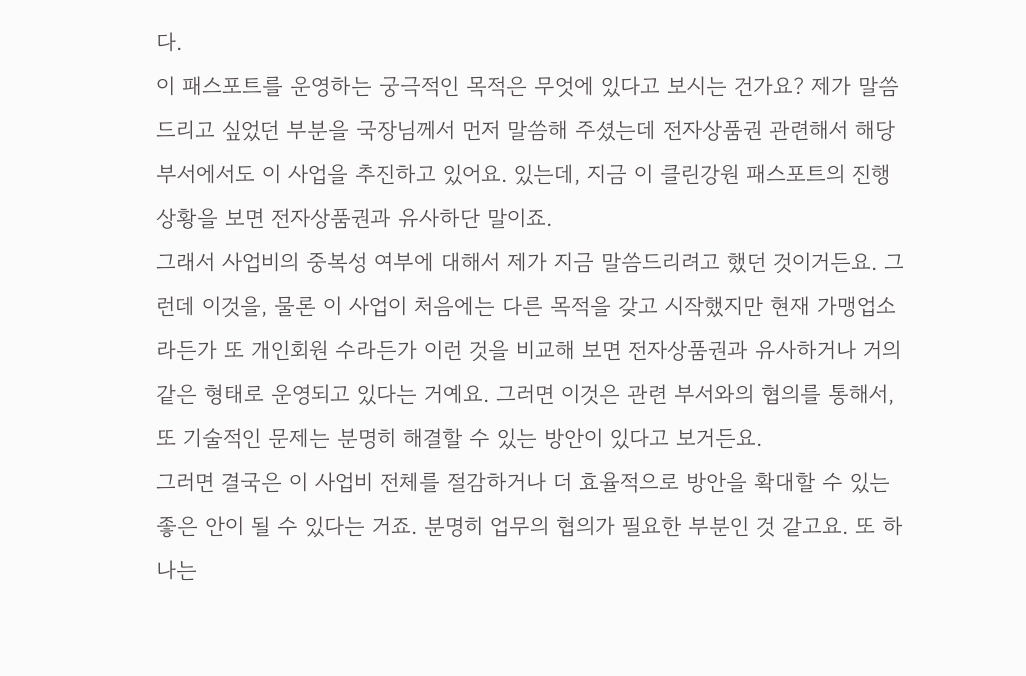다.
이 패스포트를 운영하는 궁극적인 목적은 무엇에 있다고 보시는 건가요? 제가 말씀드리고 싶었던 부분을 국장님께서 먼저 말씀해 주셨는데 전자상품권 관련해서 해당 부서에서도 이 사업을 추진하고 있어요. 있는데, 지금 이 클린강원 패스포트의 진행상황을 보면 전자상품권과 유사하단 말이죠.
그래서 사업비의 중복성 여부에 대해서 제가 지금 말씀드리려고 했던 것이거든요. 그런데 이것을, 물론 이 사업이 처음에는 다른 목적을 갖고 시작했지만 현재 가맹업소라든가 또 개인회원 수라든가 이런 것을 비교해 보면 전자상품권과 유사하거나 거의 같은 형태로 운영되고 있다는 거예요. 그러면 이것은 관련 부서와의 협의를 통해서, 또 기술적인 문제는 분명히 해결할 수 있는 방안이 있다고 보거든요.
그러면 결국은 이 사업비 전체를 절감하거나 더 효율적으로 방안을 확대할 수 있는 좋은 안이 될 수 있다는 거죠. 분명히 업무의 협의가 필요한 부분인 것 같고요. 또 하나는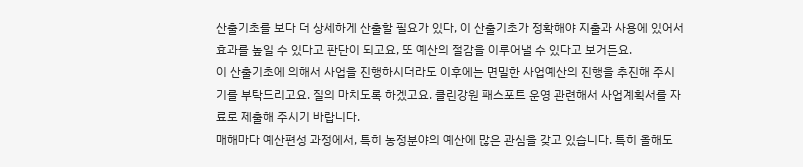산출기초를 보다 더 상세하게 산출할 필요가 있다, 이 산출기초가 정확해야 지출과 사용에 있어서 효과를 높일 수 있다고 판단이 되고요, 또 예산의 절감을 이루어낼 수 있다고 보거든요.
이 산출기초에 의해서 사업을 진행하시더라도 이후에는 면밀한 사업예산의 진행을 추진해 주시기를 부탁드리고요. 질의 마치도록 하겠고요. 클린강원 패스포트 운영 관련해서 사업계획서를 자료로 제출해 주시기 바랍니다.
매해마다 예산편성 과정에서, 특히 농정분야의 예산에 많은 관심을 갖고 있습니다. 특히 올해도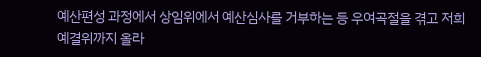예산편성 과정에서 상임위에서 예산심사를 거부하는 등 우여곡절을 겪고 저희 예결위까지 올라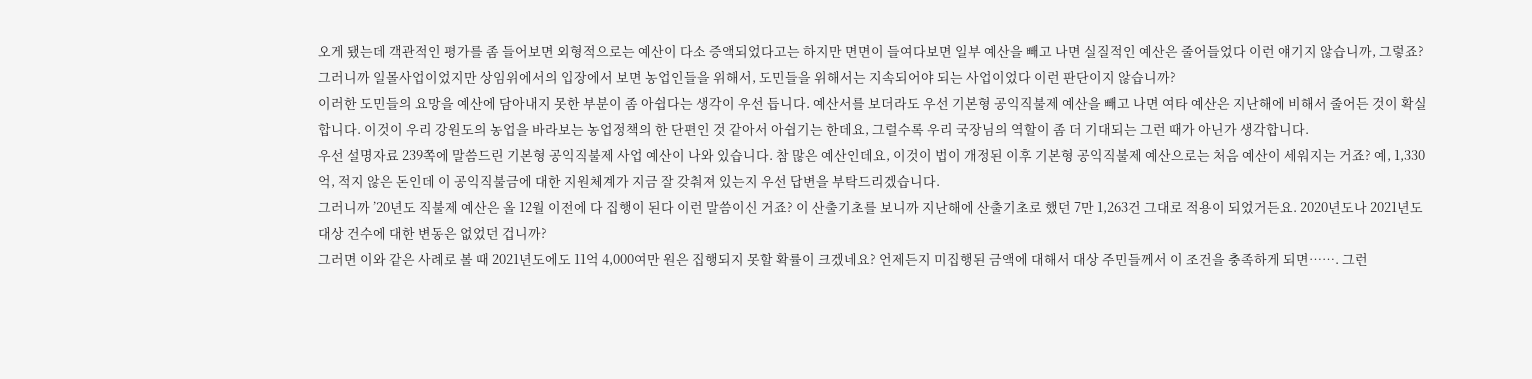오게 됐는데 객관적인 평가를 좀 들어보면 외형적으로는 예산이 다소 증액되었다고는 하지만 면면이 들여다보면 일부 예산을 빼고 나면 실질적인 예산은 줄어들었다 이런 얘기지 않습니까, 그렇죠? 그러니까 일몰사업이었지만 상임위에서의 입장에서 보면 농업인들을 위해서, 도민들을 위해서는 지속되어야 되는 사업이었다 이런 판단이지 않습니까?
이러한 도민들의 요망을 예산에 담아내지 못한 부분이 좀 아쉽다는 생각이 우선 듭니다. 예산서를 보더라도 우선 기본형 공익직불제 예산을 빼고 나면 여타 예산은 지난해에 비해서 줄어든 것이 확실합니다. 이것이 우리 강원도의 농업을 바라보는 농업정책의 한 단편인 것 같아서 아쉽기는 한데요, 그럴수록 우리 국장님의 역할이 좀 더 기대되는 그런 때가 아닌가 생각합니다.
우선 설명자료 239쪽에 말씀드린 기본형 공익직불제 사업 예산이 나와 있습니다. 참 많은 예산인데요, 이것이 법이 개정된 이후 기본형 공익직불제 예산으로는 처음 예산이 세워지는 거죠? 예, 1,330억, 적지 않은 돈인데 이 공익직불금에 대한 지원체계가 지금 잘 갖춰져 있는지 우선 답변을 부탁드리겠습니다.
그러니까 ’20년도 직불제 예산은 올 12월 이전에 다 집행이 된다 이런 말씀이신 거죠? 이 산출기초를 보니까 지난해에 산출기초로 했던 7만 1,263건 그대로 적용이 되었거든요. 2020년도나 2021년도 대상 건수에 대한 변동은 없었던 겁니까?
그러면 이와 같은 사례로 볼 때 2021년도에도 11억 4,000여만 원은 집행되지 못할 확률이 크겠네요? 언제든지 미집행된 금액에 대해서 대상 주민들께서 이 조건을 충족하게 되면……. 그런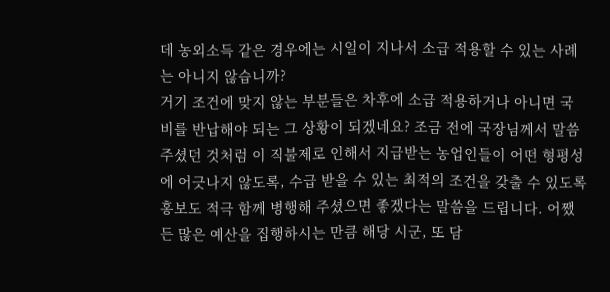데 농외소득 같은 경우에는 시일이 지나서 소급 적용할 수 있는 사례는 아니지 않습니까?
거기 조건에 맞지 않는 부분들은 차후에 소급 적용하거나 아니면 국비를 반납해야 되는 그 상황이 되겠네요? 조금 전에 국장님께서 말씀주셨던 것처럼 이 직불제로 인해서 지급받는 농업인들이 어떤 형평성에 어긋나지 않도록, 수급 받을 수 있는 최적의 조건을 갖출 수 있도록 홍보도 적극 함께 병행해 주셨으면 좋겠다는 말씀을 드립니다. 어쨌든 많은 예산을 집행하시는 만큼 해당 시군, 또 담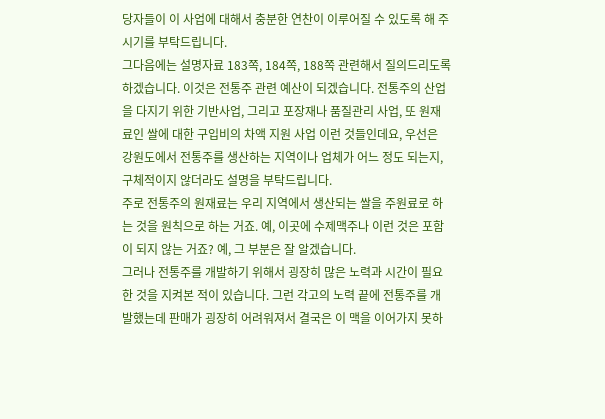당자들이 이 사업에 대해서 충분한 연찬이 이루어질 수 있도록 해 주시기를 부탁드립니다.
그다음에는 설명자료 183쪽, 184쪽, 188쪽 관련해서 질의드리도록 하겠습니다. 이것은 전통주 관련 예산이 되겠습니다. 전통주의 산업을 다지기 위한 기반사업, 그리고 포장재나 품질관리 사업, 또 원재료인 쌀에 대한 구입비의 차액 지원 사업 이런 것들인데요, 우선은 강원도에서 전통주를 생산하는 지역이나 업체가 어느 정도 되는지, 구체적이지 않더라도 설명을 부탁드립니다.
주로 전통주의 원재료는 우리 지역에서 생산되는 쌀을 주원료로 하는 것을 원칙으로 하는 거죠. 예, 이곳에 수제맥주나 이런 것은 포함이 되지 않는 거죠? 예, 그 부분은 잘 알겠습니다.
그러나 전통주를 개발하기 위해서 굉장히 많은 노력과 시간이 필요한 것을 지켜본 적이 있습니다. 그런 각고의 노력 끝에 전통주를 개발했는데 판매가 굉장히 어려워져서 결국은 이 맥을 이어가지 못하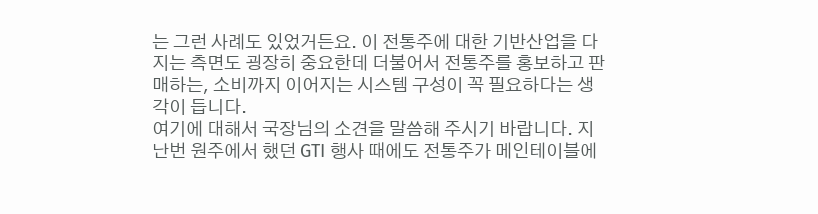는 그런 사례도 있었거든요. 이 전통주에 대한 기반산업을 다지는 측면도 굉장히 중요한데 더불어서 전통주를 홍보하고 판매하는, 소비까지 이어지는 시스템 구성이 꼭 필요하다는 생각이 듭니다.
여기에 대해서 국장님의 소견을 말씀해 주시기 바랍니다. 지난번 원주에서 했던 GTI 행사 때에도 전통주가 메인테이블에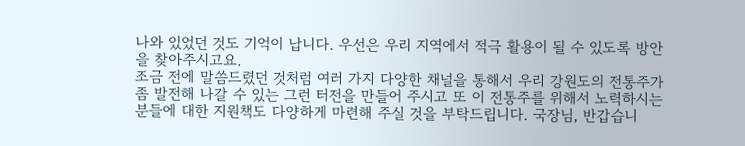나와 있었던 것도 기억이 납니다. 우선은 우리 지역에서 적극 활용이 될 수 있도록 방안을 찾아주시고요.
조금 전에 말씀드렸던 것처럼 여러 가지 다양한 채널을 통해서 우리 강원도의 전통주가 좀 발전해 나갈 수 있는 그런 터전을 만들어 주시고 또 이 전통주를 위해서 노력하시는 분들에 대한 지원책도 다양하게 마련해 주실 것을 부탁드립니다. 국장님, 반갑습니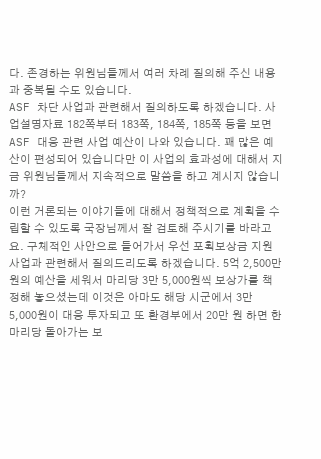다. 존경하는 위원님들께서 여러 차례 질의해 주신 내용과 중복될 수도 있습니다.
ASF 차단 사업과 관련해서 질의하도록 하겠습니다. 사업설명자료 182쪽부터 183쪽, 184쪽, 185쪽 등을 보면 ASF 대응 관련 사업 예산이 나와 있습니다. 꽤 많은 예산이 편성되어 있습니다만 이 사업의 효과성에 대해서 지금 위원님들께서 지속적으로 말씀을 하고 계시지 않습니까?
이런 거론되는 이야기들에 대해서 정책적으로 계획을 수립할 수 있도록 국장님께서 잘 검토해 주시기를 바라고요. 구체적인 사안으로 들어가서 우선 포획보상금 지원사업과 관련해서 질의드리도록 하겠습니다. 5억 2,500만 원의 예산을 세워서 마리당 3만 5,000원씩 보상가를 책정해 놓으셨는데 이것은 아마도 해당 시군에서 3만 5,000원이 대응 투자되고 또 환경부에서 20만 원 하면 한 마리당 돌아가는 보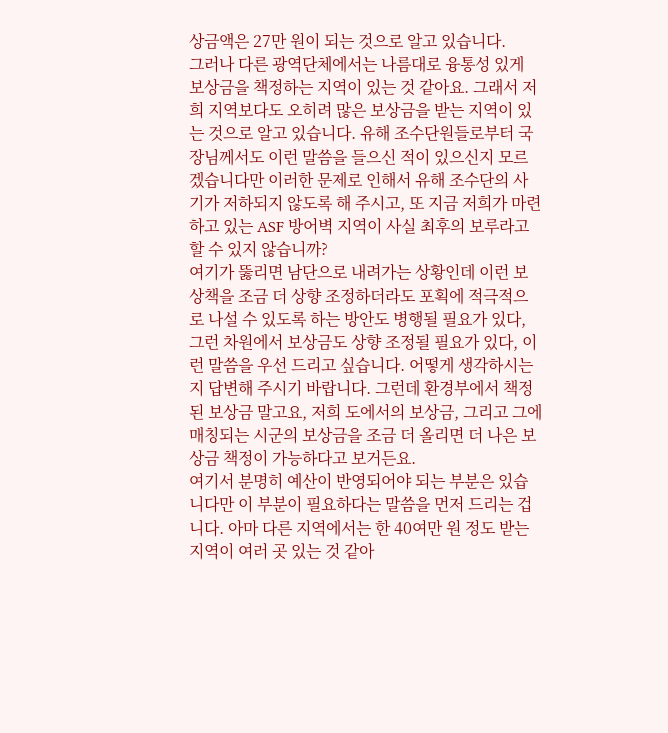상금액은 27만 원이 되는 것으로 알고 있습니다.
그러나 다른 광역단체에서는 나름대로 융통성 있게 보상금을 책정하는 지역이 있는 것 같아요. 그래서 저희 지역보다도 오히려 많은 보상금을 받는 지역이 있는 것으로 알고 있습니다. 유해 조수단원들로부터 국장님께서도 이런 말씀을 들으신 적이 있으신지 모르겠습니다만 이러한 문제로 인해서 유해 조수단의 사기가 저하되지 않도록 해 주시고, 또 지금 저희가 마련하고 있는 ASF 방어벽 지역이 사실 최후의 보루라고 할 수 있지 않습니까?
여기가 뚫리면 남단으로 내려가는 상황인데 이런 보상책을 조금 더 상향 조정하더라도 포획에 적극적으로 나설 수 있도록 하는 방안도 병행될 필요가 있다, 그런 차원에서 보상금도 상향 조정될 필요가 있다, 이런 말씀을 우선 드리고 싶습니다. 어떻게 생각하시는지 답변해 주시기 바랍니다. 그런데 환경부에서 책정된 보상금 말고요, 저희 도에서의 보상금, 그리고 그에 매칭되는 시군의 보상금을 조금 더 올리면 더 나은 보상금 책정이 가능하다고 보거든요.
여기서 분명히 예산이 반영되어야 되는 부분은 있습니다만 이 부분이 필요하다는 말씀을 먼저 드리는 겁니다. 아마 다른 지역에서는 한 40여만 원 정도 받는 지역이 여러 곳 있는 것 같아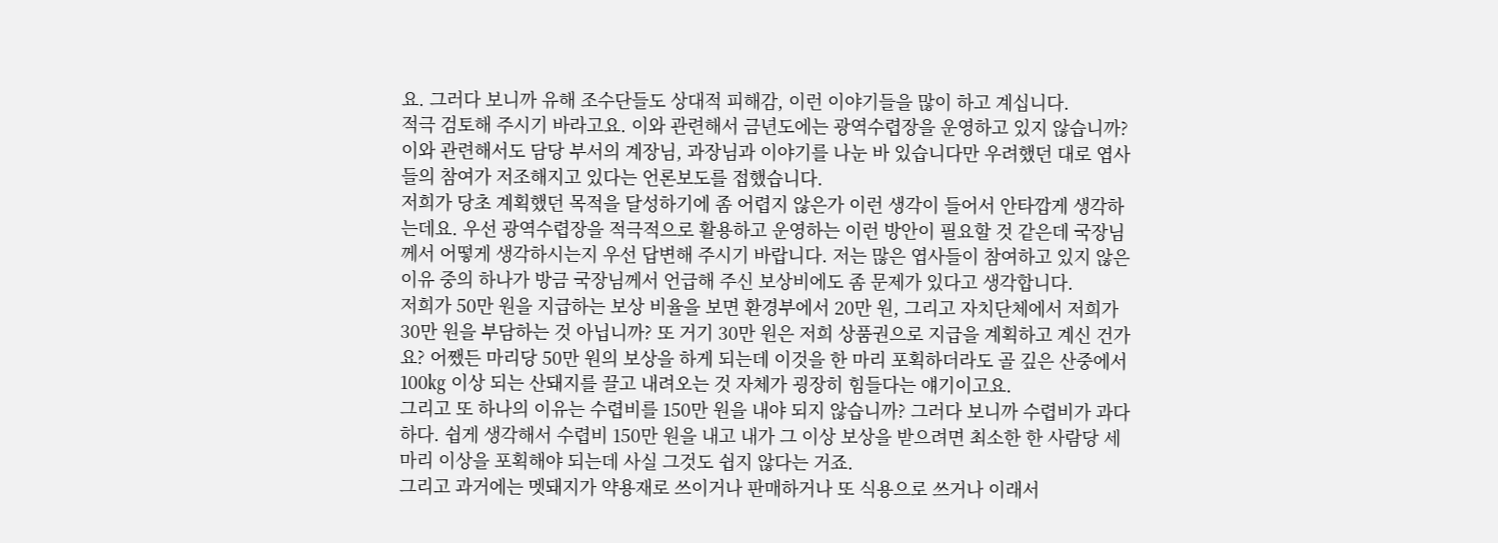요. 그러다 보니까 유해 조수단들도 상대적 피해감, 이런 이야기들을 많이 하고 계십니다.
적극 검토해 주시기 바라고요. 이와 관련해서 금년도에는 광역수렵장을 운영하고 있지 않습니까? 이와 관련해서도 담당 부서의 계장님, 과장님과 이야기를 나눈 바 있습니다만 우려했던 대로 엽사들의 참여가 저조해지고 있다는 언론보도를 접했습니다.
저희가 당초 계획했던 목적을 달성하기에 좀 어렵지 않은가 이런 생각이 들어서 안타깝게 생각하는데요. 우선 광역수렵장을 적극적으로 활용하고 운영하는 이런 방안이 필요할 것 같은데 국장님께서 어떻게 생각하시는지 우선 답변해 주시기 바랍니다. 저는 많은 엽사들이 참여하고 있지 않은 이유 중의 하나가 방금 국장님께서 언급해 주신 보상비에도 좀 문제가 있다고 생각합니다.
저희가 50만 원을 지급하는 보상 비율을 보면 환경부에서 20만 원, 그리고 자치단체에서 저희가 30만 원을 부담하는 것 아닙니까? 또 거기 30만 원은 저희 상품권으로 지급을 계획하고 계신 건가요? 어쨌든 마리당 50만 원의 보상을 하게 되는데 이것을 한 마리 포획하더라도 골 깊은 산중에서 100㎏ 이상 되는 산돼지를 끌고 내려오는 것 자체가 굉장히 힘들다는 얘기이고요.
그리고 또 하나의 이유는 수렵비를 150만 원을 내야 되지 않습니까? 그러다 보니까 수렵비가 과다하다. 쉽게 생각해서 수렵비 150만 원을 내고 내가 그 이상 보상을 받으려면 최소한 한 사람당 세 마리 이상을 포획해야 되는데 사실 그것도 쉽지 않다는 거죠.
그리고 과거에는 멧돼지가 약용재로 쓰이거나 판매하거나 또 식용으로 쓰거나 이래서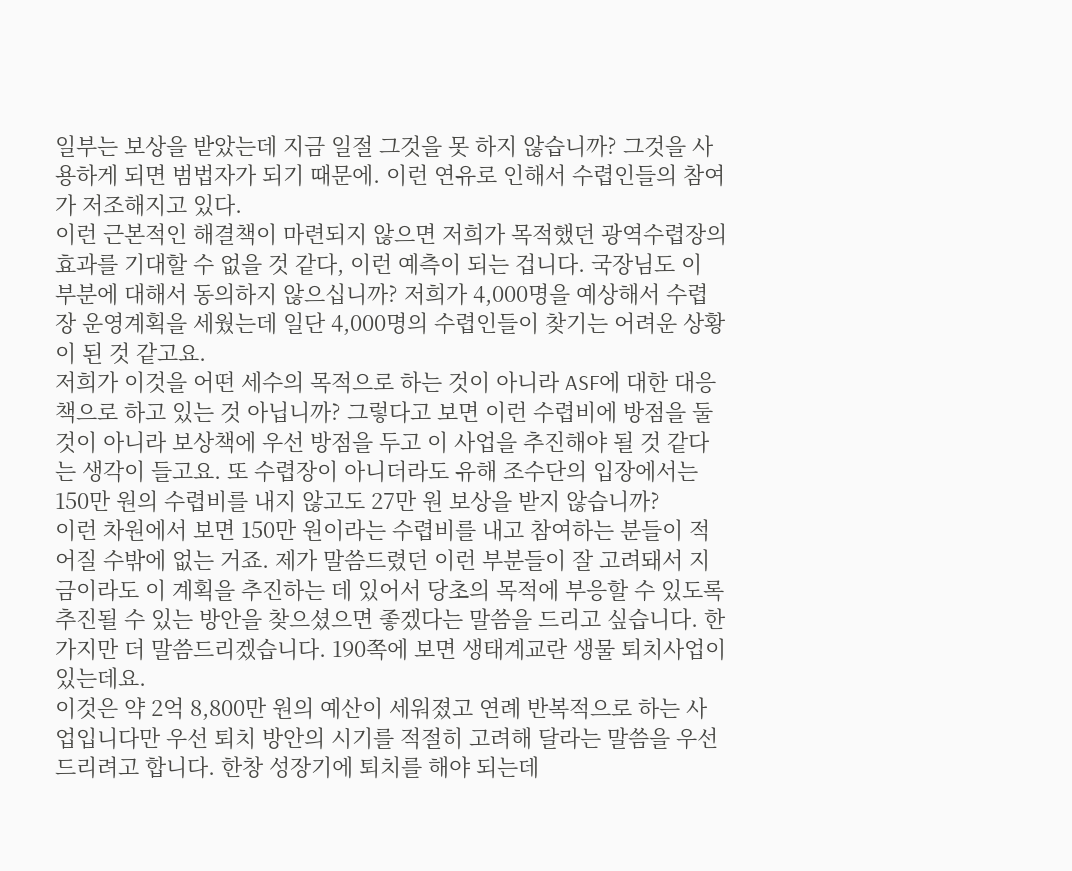일부는 보상을 받았는데 지금 일절 그것을 못 하지 않습니까? 그것을 사용하게 되면 범법자가 되기 때문에. 이런 연유로 인해서 수렵인들의 참여가 저조해지고 있다.
이런 근본적인 해결책이 마련되지 않으면 저희가 목적했던 광역수렵장의 효과를 기대할 수 없을 것 같다, 이런 예측이 되는 겁니다. 국장님도 이 부분에 대해서 동의하지 않으십니까? 저희가 4,000명을 예상해서 수렵장 운영계획을 세웠는데 일단 4,000명의 수렵인들이 찾기는 어려운 상황이 된 것 같고요.
저희가 이것을 어떤 세수의 목적으로 하는 것이 아니라 ASF에 대한 대응책으로 하고 있는 것 아닙니까? 그렇다고 보면 이런 수렵비에 방점을 둘 것이 아니라 보상책에 우선 방점을 두고 이 사업을 추진해야 될 것 같다는 생각이 들고요. 또 수렵장이 아니더라도 유해 조수단의 입장에서는 150만 원의 수렵비를 내지 않고도 27만 원 보상을 받지 않습니까?
이런 차원에서 보면 150만 원이라는 수렵비를 내고 참여하는 분들이 적어질 수밖에 없는 거죠. 제가 말씀드렸던 이런 부분들이 잘 고려돼서 지금이라도 이 계획을 추진하는 데 있어서 당초의 목적에 부응할 수 있도록 추진될 수 있는 방안을 찾으셨으면 좋겠다는 말씀을 드리고 싶습니다. 한 가지만 더 말씀드리겠습니다. 190쪽에 보면 생태계교란 생물 퇴치사업이 있는데요.
이것은 약 2억 8,800만 원의 예산이 세워졌고 연례 반복적으로 하는 사업입니다만 우선 퇴치 방안의 시기를 적절히 고려해 달라는 말씀을 우선 드리려고 합니다. 한창 성장기에 퇴치를 해야 되는데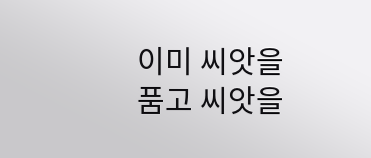이미 씨앗을 품고 씨앗을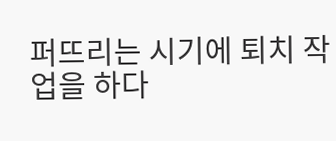퍼뜨리는 시기에 퇴치 작업을 하다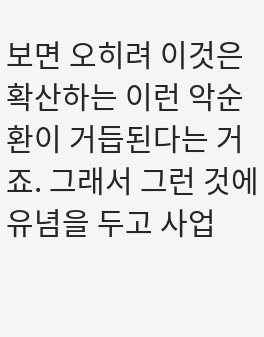보면 오히려 이것은 확산하는 이런 악순환이 거듭된다는 거죠. 그래서 그런 것에 유념을 두고 사업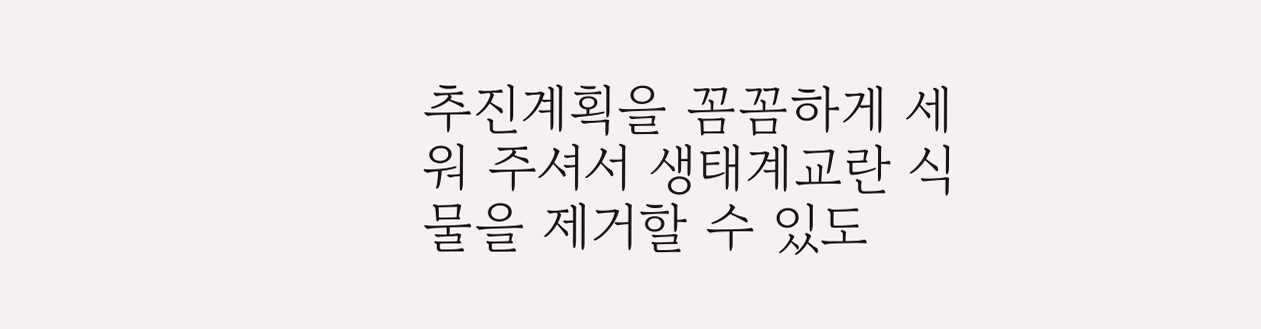추진계획을 꼼꼼하게 세워 주셔서 생태계교란 식물을 제거할 수 있도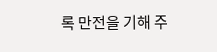록 만전을 기해 주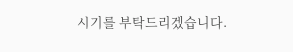시기를 부탁드리겠습니다.